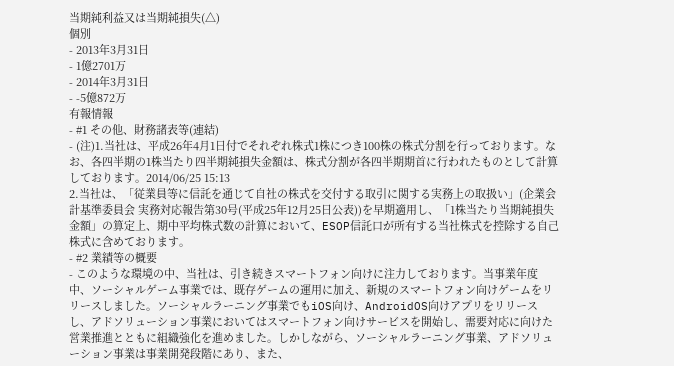当期純利益又は当期純損失(△)
個別
- 2013年3月31日
- 1億2701万
- 2014年3月31日
- -5億872万
有報情報
- #1 その他、財務諸表等(連結)
- (注)1.当社は、平成26年4月1日付でそれぞれ株式1株につき100株の株式分割を行っております。なお、各四半期の1株当たり四半期純損失金額は、株式分割が各四半期期首に行われたものとして計算しております。2014/06/25 15:13
2.当社は、「従業員等に信託を通じて自社の株式を交付する取引に関する実務上の取扱い」(企業会計基準委員会 実務対応報告第30号(平成25年12月25日公表))を早期適用し、「1株当たり当期純損失金額」の算定上、期中平均株式数の計算において、ESOP信託口が所有する当社株式を控除する自己株式に含めております。
- #2 業績等の概要
- このような環境の中、当社は、引き続きスマートフォン向けに注力しております。当事業年度中、ソーシャルゲーム事業では、既存ゲームの運用に加え、新規のスマートフォン向けゲームをリリースしました。ソーシャルラーニング事業でもiOS向け、AndroidOS向けアプリをリリースし、アドソリューション事業においてはスマートフォン向けサービスを開始し、需要対応に向けた営業推進とともに組織強化を進めました。しかしながら、ソーシャルラーニング事業、アドソリューション事業は事業開発段階にあり、また、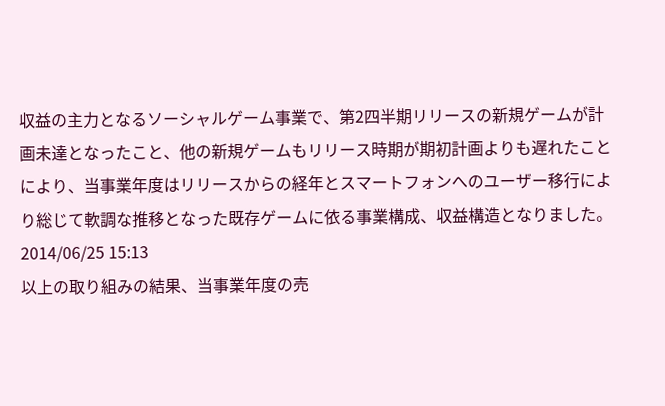収益の主力となるソーシャルゲーム事業で、第2四半期リリースの新規ゲームが計画未達となったこと、他の新規ゲームもリリース時期が期初計画よりも遅れたことにより、当事業年度はリリースからの経年とスマートフォンへのユーザー移行により総じて軟調な推移となった既存ゲームに依る事業構成、収益構造となりました。2014/06/25 15:13
以上の取り組みの結果、当事業年度の売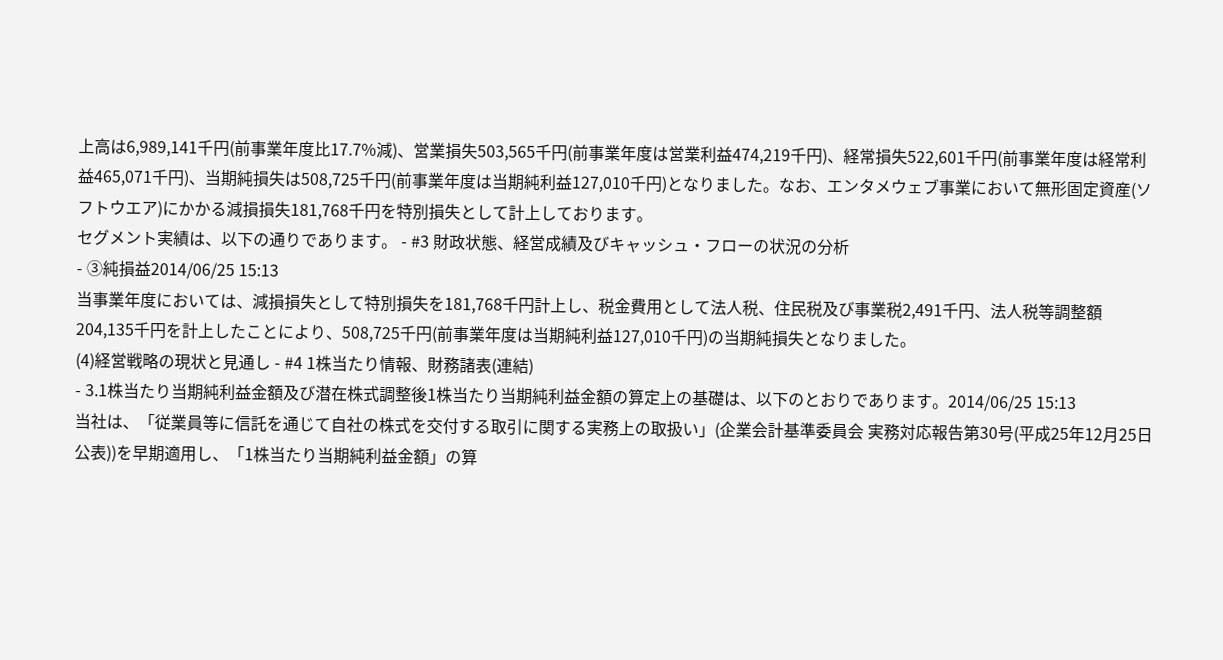上高は6,989,141千円(前事業年度比17.7%減)、営業損失503,565千円(前事業年度は営業利益474,219千円)、経常損失522,601千円(前事業年度は経常利益465,071千円)、当期純損失は508,725千円(前事業年度は当期純利益127,010千円)となりました。なお、エンタメウェブ事業において無形固定資産(ソフトウエア)にかかる減損損失181,768千円を特別損失として計上しております。
セグメント実績は、以下の通りであります。 - #3 財政状態、経営成績及びキャッシュ・フローの状況の分析
- ③純損益2014/06/25 15:13
当事業年度においては、減損損失として特別損失を181,768千円計上し、税金費用として法人税、住民税及び事業税2,491千円、法人税等調整額204,135千円を計上したことにより、508,725千円(前事業年度は当期純利益127,010千円)の当期純損失となりました。
(4)経営戦略の現状と見通し - #4 1株当たり情報、財務諸表(連結)
- 3.1株当たり当期純利益金額及び潜在株式調整後1株当たり当期純利益金額の算定上の基礎は、以下のとおりであります。2014/06/25 15:13
当社は、「従業員等に信託を通じて自社の株式を交付する取引に関する実務上の取扱い」(企業会計基準委員会 実務対応報告第30号(平成25年12月25日公表))を早期適用し、「1株当たり当期純利益金額」の算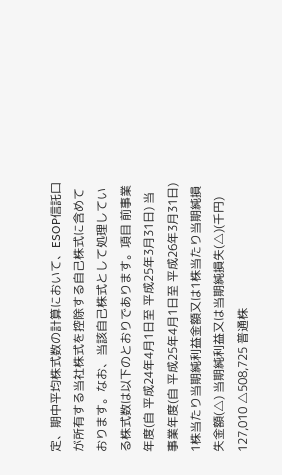定、期中平均株式数の計算において、ESOP信託口が所有する当社株式を控除する自己株式に含めております。なお、当該自己株式として処理している株式数は以下のとおりであります。項目 前事業年度(自 平成24年4月1日至 平成25年3月31日) 当事業年度(自 平成25年4月1日至 平成26年3月31日) 1株当たり当期純利益金額又は1株当たり当期純損失金額(△) 当期純利益又は当期純損失(△)(千円) 127,010 △508,725 普通株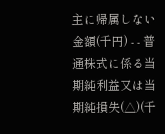主に帰属しない金額(千円) - - 普通株式に係る当期純利益又は当期純損失(△)(千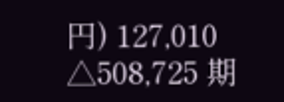円) 127,010 △508,725 期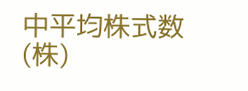中平均株式数(株)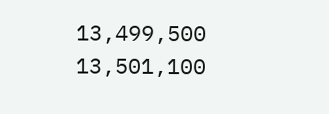13,499,500 13,501,100